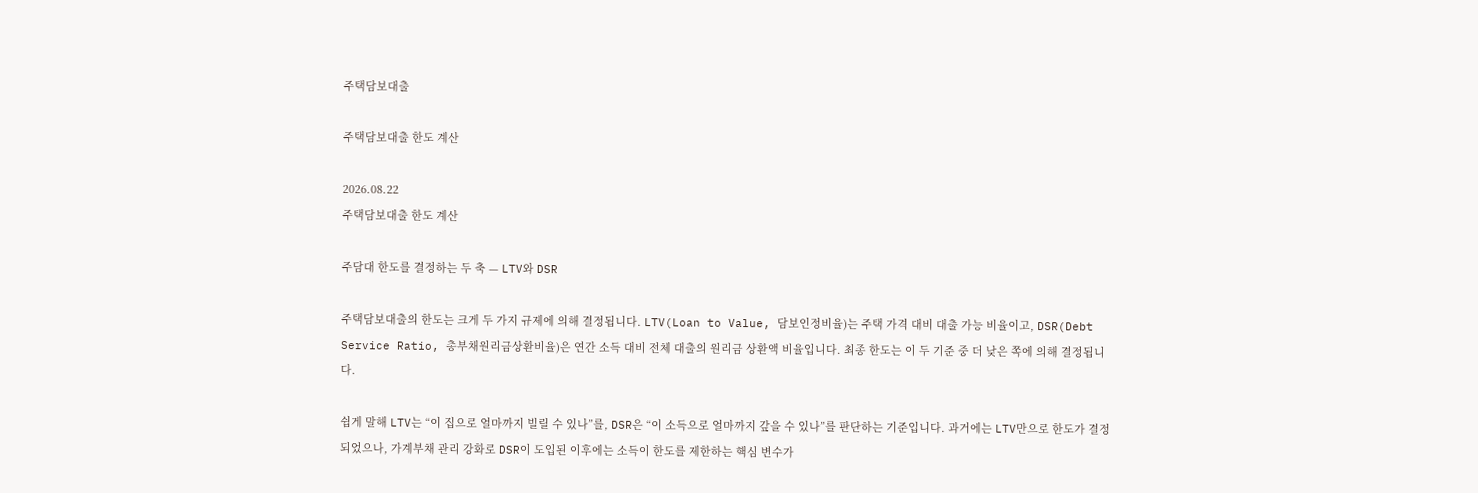주택담보대출

주택담보대출 한도 계산

2026.08.22
주택담보대출 한도 계산

주담대 한도를 결정하는 두 축 — LTV와 DSR

주택담보대출의 한도는 크게 두 가지 규제에 의해 결정됩니다. LTV(Loan to Value, 담보인정비율)는 주택 가격 대비 대출 가능 비율이고, DSR(Debt Service Ratio, 총부채원리금상환비율)은 연간 소득 대비 전체 대출의 원리금 상환액 비율입니다. 최종 한도는 이 두 기준 중 더 낮은 쪽에 의해 결정됩니다.

쉽게 말해 LTV는 “이 집으로 얼마까지 빌릴 수 있나”를, DSR은 “이 소득으로 얼마까지 갚을 수 있나”를 판단하는 기준입니다. 과거에는 LTV만으로 한도가 결정되었으나, 가계부채 관리 강화로 DSR이 도입된 이후에는 소득이 한도를 제한하는 핵심 변수가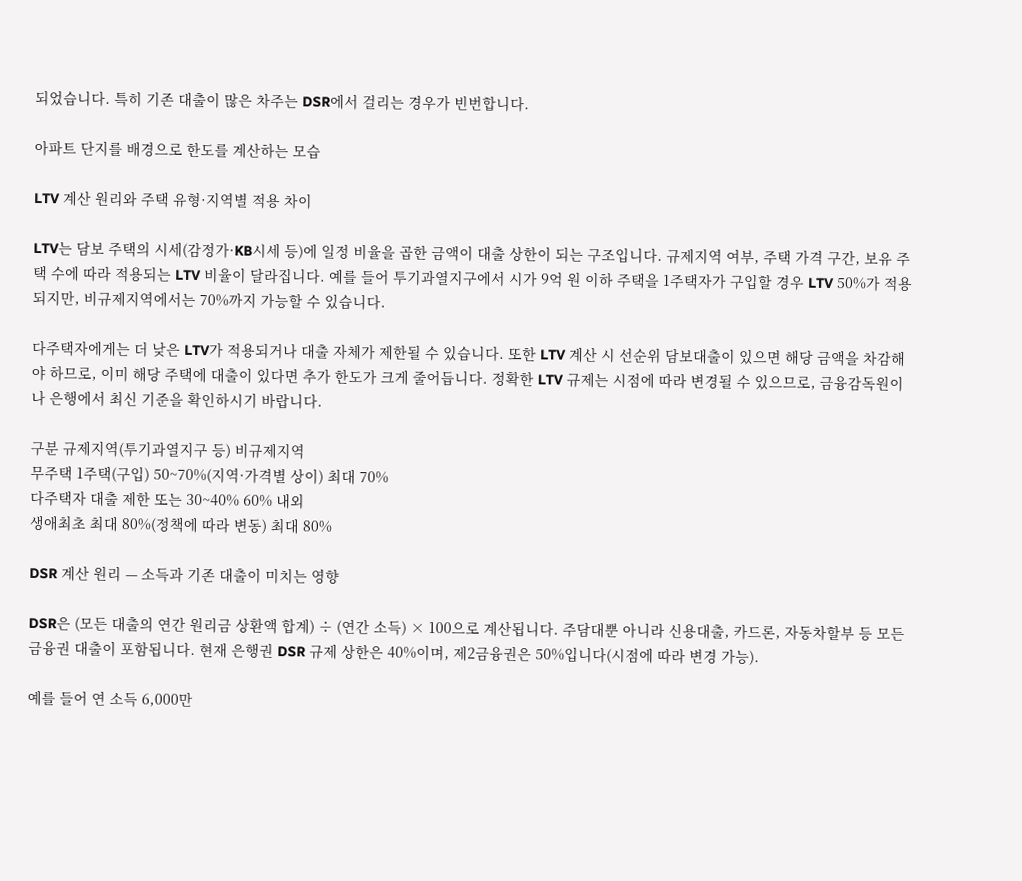되었습니다. 특히 기존 대출이 많은 차주는 DSR에서 걸리는 경우가 빈번합니다.

아파트 단지를 배경으로 한도를 계산하는 모습

LTV 계산 원리와 주택 유형·지역별 적용 차이

LTV는 담보 주택의 시세(감정가·KB시세 등)에 일정 비율을 곱한 금액이 대출 상한이 되는 구조입니다. 규제지역 여부, 주택 가격 구간, 보유 주택 수에 따라 적용되는 LTV 비율이 달라집니다. 예를 들어 투기과열지구에서 시가 9억 원 이하 주택을 1주택자가 구입할 경우 LTV 50%가 적용되지만, 비규제지역에서는 70%까지 가능할 수 있습니다.

다주택자에게는 더 낮은 LTV가 적용되거나 대출 자체가 제한될 수 있습니다. 또한 LTV 계산 시 선순위 담보대출이 있으면 해당 금액을 차감해야 하므로, 이미 해당 주택에 대출이 있다면 추가 한도가 크게 줄어듭니다. 정확한 LTV 규제는 시점에 따라 변경될 수 있으므로, 금융감독원이나 은행에서 최신 기준을 확인하시기 바랍니다.

구분 규제지역(투기과열지구 등) 비규제지역
무주택 1주택(구입) 50~70%(지역·가격별 상이) 최대 70%
다주택자 대출 제한 또는 30~40% 60% 내외
생애최초 최대 80%(정책에 따라 변동) 최대 80%

DSR 계산 원리 — 소득과 기존 대출이 미치는 영향

DSR은 (모든 대출의 연간 원리금 상환액 합계) ÷ (연간 소득) × 100으로 계산됩니다. 주담대뿐 아니라 신용대출, 카드론, 자동차할부 등 모든 금융권 대출이 포함됩니다. 현재 은행권 DSR 규제 상한은 40%이며, 제2금융권은 50%입니다(시점에 따라 변경 가능).

예를 들어 연 소득 6,000만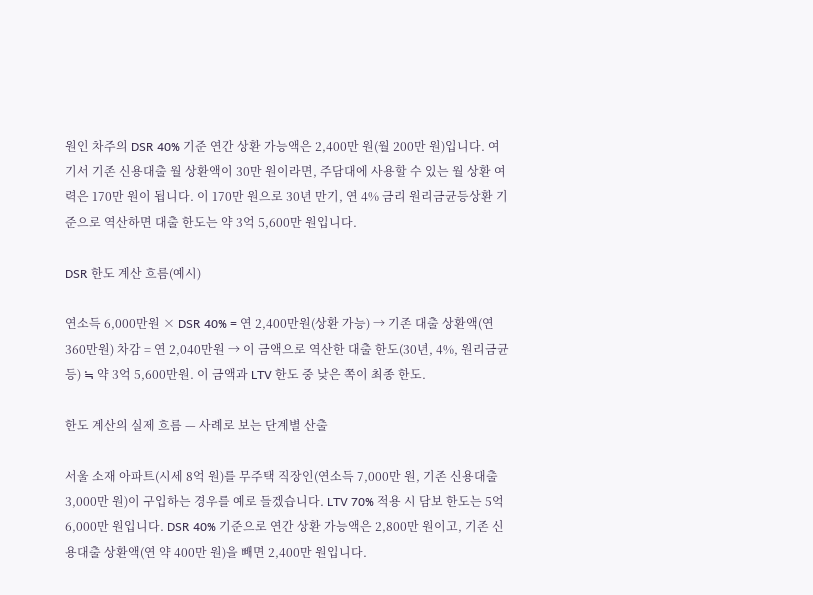원인 차주의 DSR 40% 기준 연간 상환 가능액은 2,400만 원(월 200만 원)입니다. 여기서 기존 신용대출 월 상환액이 30만 원이라면, 주담대에 사용할 수 있는 월 상환 여력은 170만 원이 됩니다. 이 170만 원으로 30년 만기, 연 4% 금리 원리금균등상환 기준으로 역산하면 대출 한도는 약 3억 5,600만 원입니다.

DSR 한도 계산 흐름(예시)

연소득 6,000만원 × DSR 40% = 연 2,400만원(상환 가능) → 기존 대출 상환액(연 360만원) 차감 = 연 2,040만원 → 이 금액으로 역산한 대출 한도(30년, 4%, 원리금균등) ≒ 약 3억 5,600만원. 이 금액과 LTV 한도 중 낮은 쪽이 최종 한도.

한도 계산의 실제 흐름 — 사례로 보는 단계별 산출

서울 소재 아파트(시세 8억 원)를 무주택 직장인(연소득 7,000만 원, 기존 신용대출 3,000만 원)이 구입하는 경우를 예로 들겠습니다. LTV 70% 적용 시 담보 한도는 5억 6,000만 원입니다. DSR 40% 기준으로 연간 상환 가능액은 2,800만 원이고, 기존 신용대출 상환액(연 약 400만 원)을 빼면 2,400만 원입니다.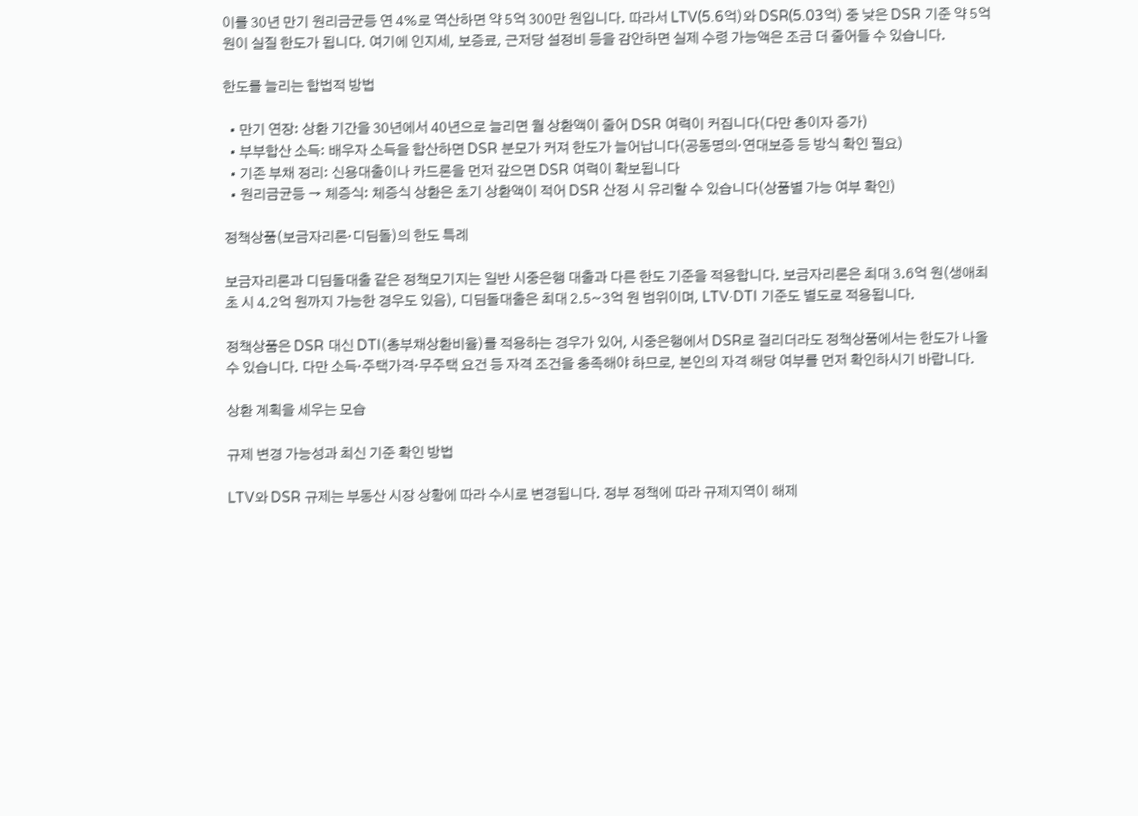이를 30년 만기 원리금균등 연 4%로 역산하면 약 5억 300만 원입니다. 따라서 LTV(5.6억)와 DSR(5.03억) 중 낮은 DSR 기준 약 5억 원이 실질 한도가 됩니다. 여기에 인지세, 보증료, 근저당 설정비 등을 감안하면 실제 수령 가능액은 조금 더 줄어들 수 있습니다.

한도를 늘리는 합법적 방법

  • 만기 연장: 상환 기간을 30년에서 40년으로 늘리면 월 상환액이 줄어 DSR 여력이 커집니다(다만 총이자 증가)
  • 부부합산 소득: 배우자 소득을 합산하면 DSR 분모가 커져 한도가 늘어납니다(공동명의·연대보증 등 방식 확인 필요)
  • 기존 부채 정리: 신용대출이나 카드론을 먼저 갚으면 DSR 여력이 확보됩니다
  • 원리금균등 → 체증식: 체증식 상환은 초기 상환액이 적어 DSR 산정 시 유리할 수 있습니다(상품별 가능 여부 확인)

정책상품(보금자리론·디딤돌)의 한도 특례

보금자리론과 디딤돌대출 같은 정책모기지는 일반 시중은행 대출과 다른 한도 기준을 적용합니다. 보금자리론은 최대 3.6억 원(생애최초 시 4.2억 원까지 가능한 경우도 있음), 디딤돌대출은 최대 2.5~3억 원 범위이며, LTV·DTI 기준도 별도로 적용됩니다.

정책상품은 DSR 대신 DTI(총부채상환비율)를 적용하는 경우가 있어, 시중은행에서 DSR로 걸리더라도 정책상품에서는 한도가 나올 수 있습니다. 다만 소득·주택가격·무주택 요건 등 자격 조건을 충족해야 하므로, 본인의 자격 해당 여부를 먼저 확인하시기 바랍니다.

상환 계획을 세우는 모습

규제 변경 가능성과 최신 기준 확인 방법

LTV와 DSR 규제는 부동산 시장 상황에 따라 수시로 변경됩니다. 정부 정책에 따라 규제지역이 해제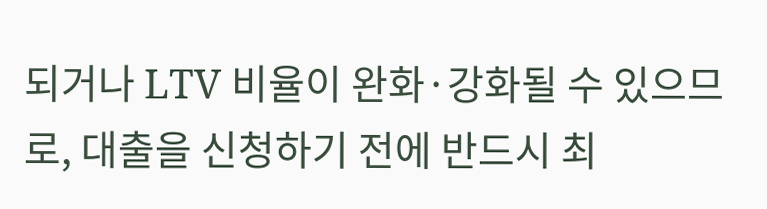되거나 LTV 비율이 완화·강화될 수 있으므로, 대출을 신청하기 전에 반드시 최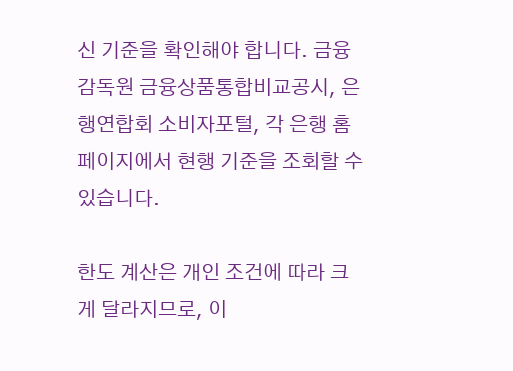신 기준을 확인해야 합니다. 금융감독원 금융상품통합비교공시, 은행연합회 소비자포털, 각 은행 홈페이지에서 현행 기준을 조회할 수 있습니다.

한도 계산은 개인 조건에 따라 크게 달라지므로, 이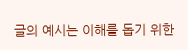글의 예시는 이해를 돕기 위한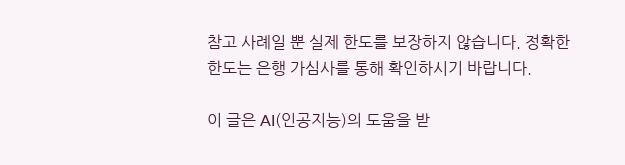참고 사례일 뿐 실제 한도를 보장하지 않습니다. 정확한 한도는 은행 가심사를 통해 확인하시기 바랍니다.

이 글은 AI(인공지능)의 도움을 받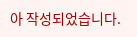아 작성되었습니다.